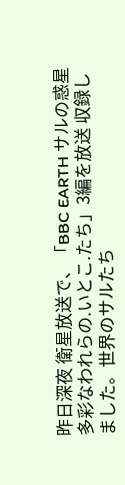昨日深夜 衛星放送で、「BBC EARTH サルの惑星 多彩なわれらの.いとこ.たち」3編を放送 収録しました。世界のサルたち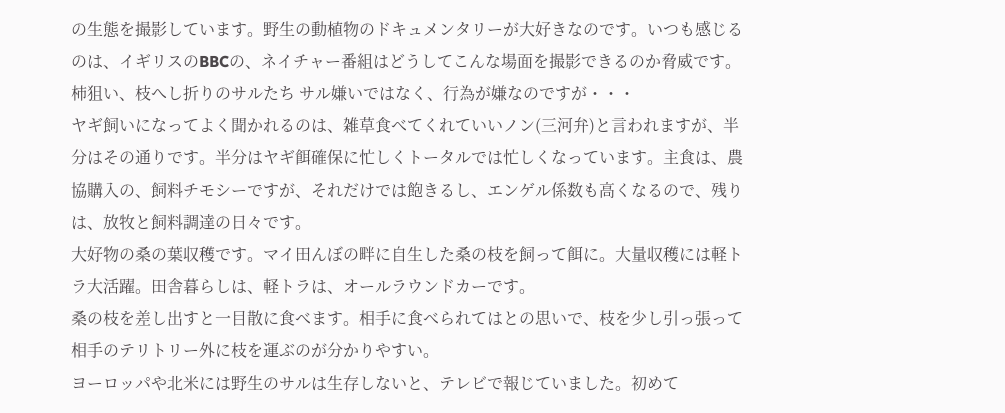の生態を撮影しています。野生の動植物のドキュメンタリーが大好きなのです。いつも感じるのは、イギリスのBBCの、ネイチャー番組はどうしてこんな場面を撮影できるのか脅威です。
柿狙い、枝へし折りのサルたち サル嫌いではなく、行為が嫌なのですが・・・
ヤギ飼いになってよく聞かれるのは、雑草食べてくれていいノン(三河弁)と言われますが、半分はその通りです。半分はヤギ餌確保に忙しくトータルでは忙しくなっています。主食は、農協購入の、飼料チモシーですが、それだけでは飽きるし、エンゲル係数も高くなるので、残りは、放牧と飼料調達の日々です。
大好物の桑の葉収穫です。マイ田んぼの畔に自生した桑の枝を飼って餌に。大量収穫には軽トラ大活躍。田舎暮らしは、軽トラは、オールラウンドカーです。
桑の枝を差し出すと一目散に食べます。相手に食べられてはとの思いで、枝を少し引っ張って相手のテリトリー外に枝を運ぶのが分かりやすい。
ヨーロッパや北米には野生のサルは生存しないと、テレビで報じていました。初めて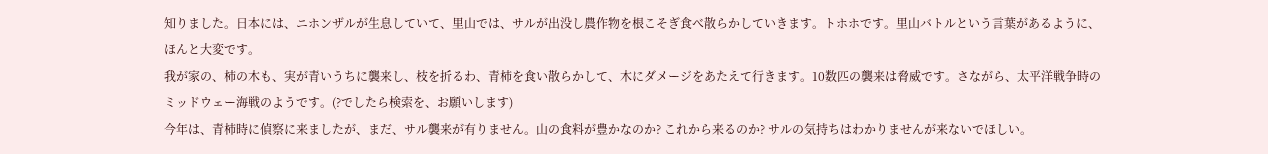知りました。日本には、ニホンザルが生息していて、里山では、サルが出没し農作物を根こそぎ食べ散らかしていきます。トホホです。里山バトルという言葉があるように、ほんと大変です。
我が家の、柿の木も、実が青いうちに襲来し、枝を折るわ、青柿を食い散らかして、木にダメージをあたえて行きます。10数匹の襲来は脅威です。さながら、太平洋戦争時のミッドウェー海戦のようです。(?でしたら検索を、お願いします)
今年は、青柿時に偵察に来ましたが、まだ、サル襲来が有りません。山の食料が豊かなのか? これから来るのか? サルの気持ちはわかりませんが来ないでほしい。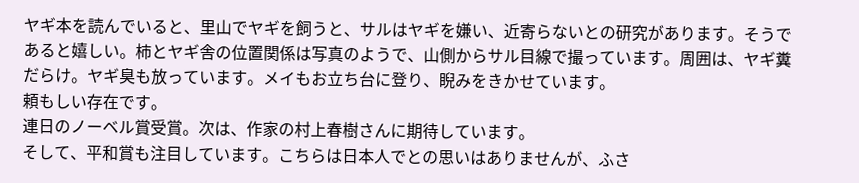ヤギ本を読んでいると、里山でヤギを飼うと、サルはヤギを嫌い、近寄らないとの研究があります。そうであると嬉しい。柿とヤギ舎の位置関係は写真のようで、山側からサル目線で撮っています。周囲は、ヤギ糞だらけ。ヤギ臭も放っています。メイもお立ち台に登り、睨みをきかせています。
頼もしい存在です。
連日のノーベル賞受賞。次は、作家の村上春樹さんに期待しています。
そして、平和賞も注目しています。こちらは日本人でとの思いはありませんが、ふさ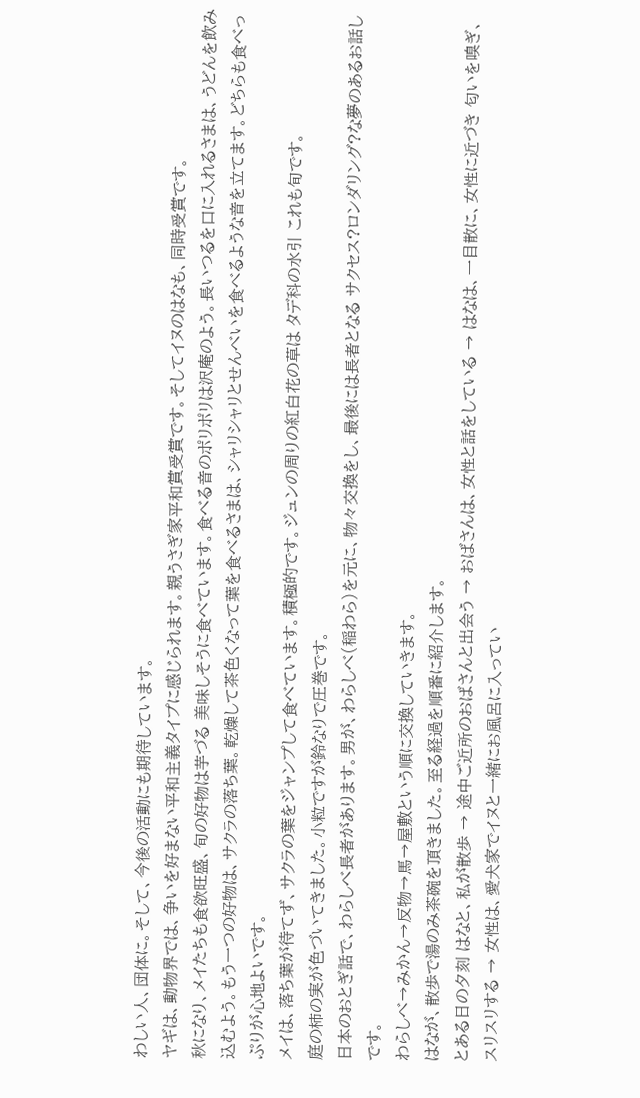わしい人、団体に。そして、今後の活動にも期待しています。
ヤギは、動物界では、争いを好まない平和主義タイプに感じられます。親うさぎ家平和賞受賞です。そしてイヌのはなも、同時受賞です。
秋になり、メイたちも食欲旺盛、旬の好物は芋づる 美味しそうに食べています。食べる音のポリポリは沢庵のよう。長いつるを口に入れるさまは、うどんを飲み込むよう。もう一つの好物は、サクラの落ち葉。乾燥して茶色くなって葉を食べるさまは、シャリシャリとせんべいを食べるような音を立てます。どちらも食べっぷりが心地よいです。
メイは、落ち葉が待てず、サクラの葉をジャンプして食べています。積極的です。ジュンの周りの紅白花の草は タデ科の水引 これも旬です。
庭の柿の実が色づいてきました。小粒ですが鈴なりで圧巻です。
日本のおとぎ話で、わらしべ長者があります。男が、わらしべ(稲わら)を元に、物々交換をし、最後には長者となる サクセス?ロンダリング?な夢のあるお話しです。
わらしべ→みかん→反物→馬→屋敷という順に交換していきます。
はなが、散歩で湯のみ茶碗を頂きました。至る経過を順番に紹介します。
とある日の夕刻 はなと、私が散歩 → 途中ご近所のおばさんと出会う → おばさんは、女性と話をしている → はなは、一目散に、女性に近づき 匂いを嗅ぎ、スリスリする → 女性は、愛犬家でイヌと一緒にお風呂に入ってい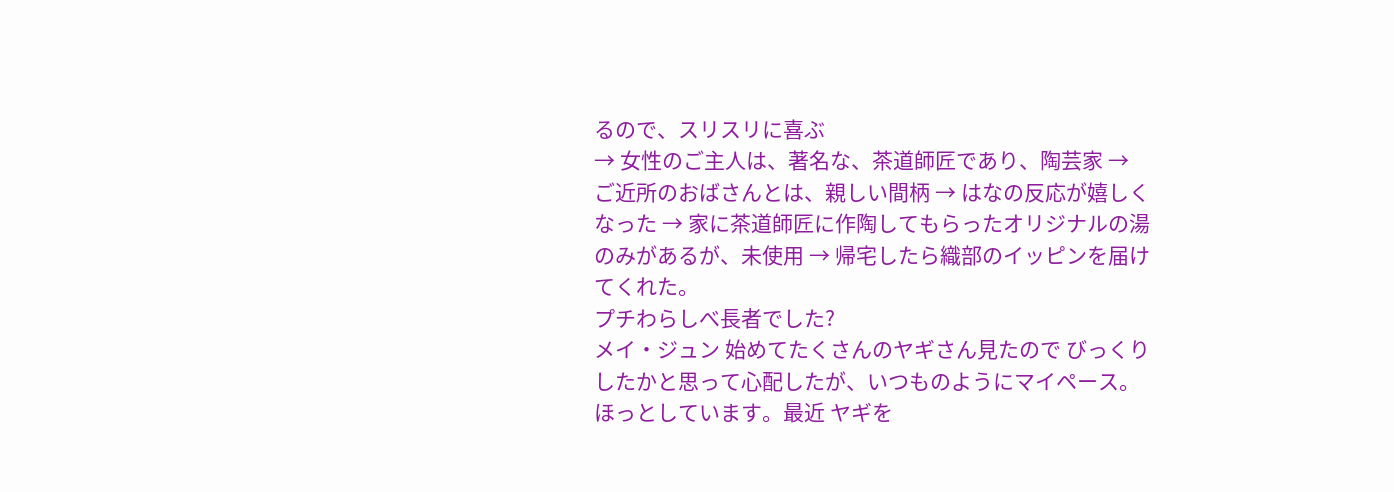るので、スリスリに喜ぶ
→ 女性のご主人は、著名な、茶道師匠であり、陶芸家 → ご近所のおばさんとは、親しい間柄 → はなの反応が嬉しくなった → 家に茶道師匠に作陶してもらったオリジナルの湯のみがあるが、未使用 → 帰宅したら織部のイッピンを届けてくれた。
プチわらしべ長者でした?
メイ・ジュン 始めてたくさんのヤギさん見たので びっくりしたかと思って心配したが、いつものようにマイペース。ほっとしています。最近 ヤギを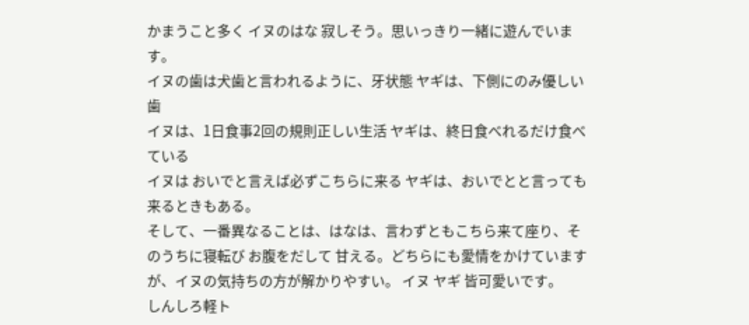かまうこと多く イヌのはな 寂しそう。思いっきり一緒に遊んでいます。
イヌの歯は犬歯と言われるように、牙状態 ヤギは、下側にのみ優しい歯
イヌは、1日食事2回の規則正しい生活 ヤギは、終日食べれるだけ食べている
イヌは おいでと言えば必ずこちらに来る ヤギは、おいでとと言っても来るときもある。
そして、一番異なることは、はなは、言わずともこちら来て座り、そのうちに寝転び お腹をだして 甘える。どちらにも愛情をかけていますが、イヌの気持ちの方が解かりやすい。 イヌ ヤギ 皆可愛いです。
しんしろ軽ト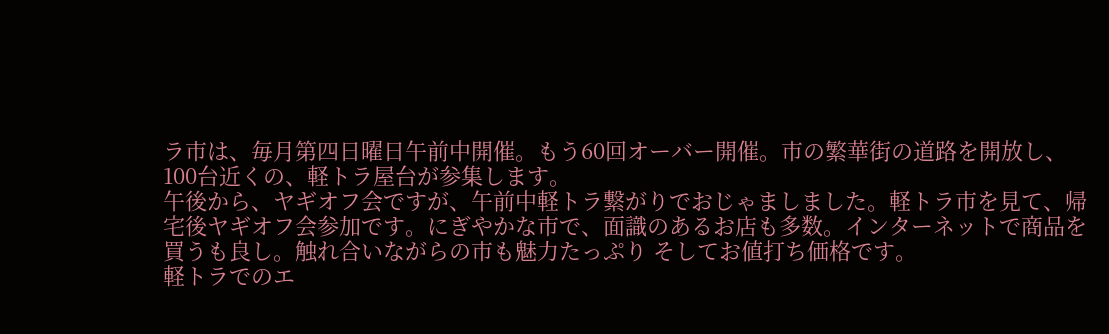ラ市は、毎月第四日曜日午前中開催。もう60回オーバー開催。市の繁華街の道路を開放し、100台近くの、軽トラ屋台が参集します。
午後から、ヤギオフ会ですが、午前中軽トラ繋がりでおじゃましました。軽トラ市を見て、帰宅後ヤギオフ会参加です。にぎやかな市で、面識のあるお店も多数。インターネットで商品を買うも良し。触れ合いながらの市も魅力たっぷり そしてお値打ち価格です。
軽トラでのエ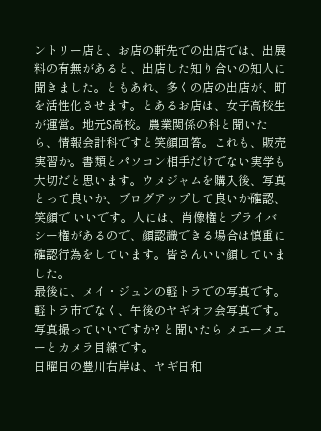ントリー店と、お店の軒先での出店では、出展料の有無があると、出店した知り合いの知人に聞きました。ともあれ、多くの店の出店が、町を活性化させます。とあるお店は、女子高校生が運営。地元S高校。農業関係の科と聞いたら、情報会計科ですと笑顔回答。これも、販売実習か。書類とパソコン相手だけでない実学も大切だと思います。ウメジャムを購入後、写真とって良いか、ブログアップして良いか確認、笑顔で いいです。人には、肖像権とプライバシー権があるので、顔認識できる場合は慎重に確認行為をしています。皆さんいい顔していました。
最後に、メイ・ジュンの軽トラでの写真です。軽トラ市でなく、午後のヤギオフ会写真です。写真撮っていいですか? と聞いたら メエーメエーとカメラ目線です。
日曜日の豊川右岸は、ヤギ日和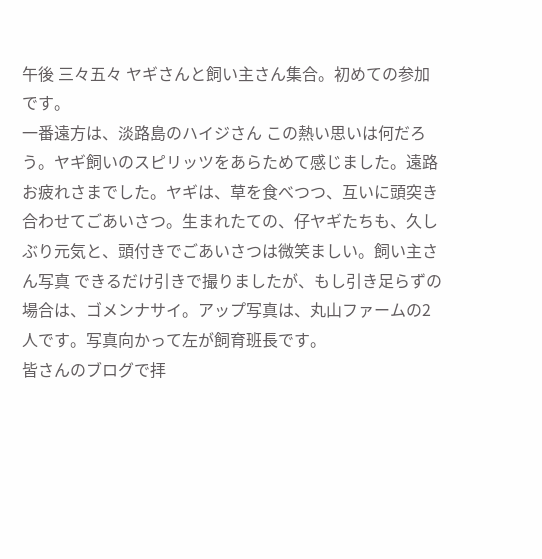午後 三々五々 ヤギさんと飼い主さん集合。初めての参加です。
一番遠方は、淡路島のハイジさん この熱い思いは何だろう。ヤギ飼いのスピリッツをあらためて感じました。遠路お疲れさまでした。ヤギは、草を食べつつ、互いに頭突き合わせてごあいさつ。生まれたての、仔ヤギたちも、久しぶり元気と、頭付きでごあいさつは微笑ましい。飼い主さん写真 できるだけ引きで撮りましたが、もし引き足らずの場合は、ゴメンナサイ。アップ写真は、丸山ファームの2人です。写真向かって左が飼育班長です。
皆さんのブログで拝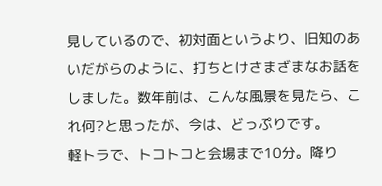見しているので、初対面というより、旧知のあいだがらのように、打ちとけさまざまなお話をしました。数年前は、こんな風景を見たら、これ何?と思ったが、今は、どっぷりです。
軽トラで、トコトコと会場まで10分。降り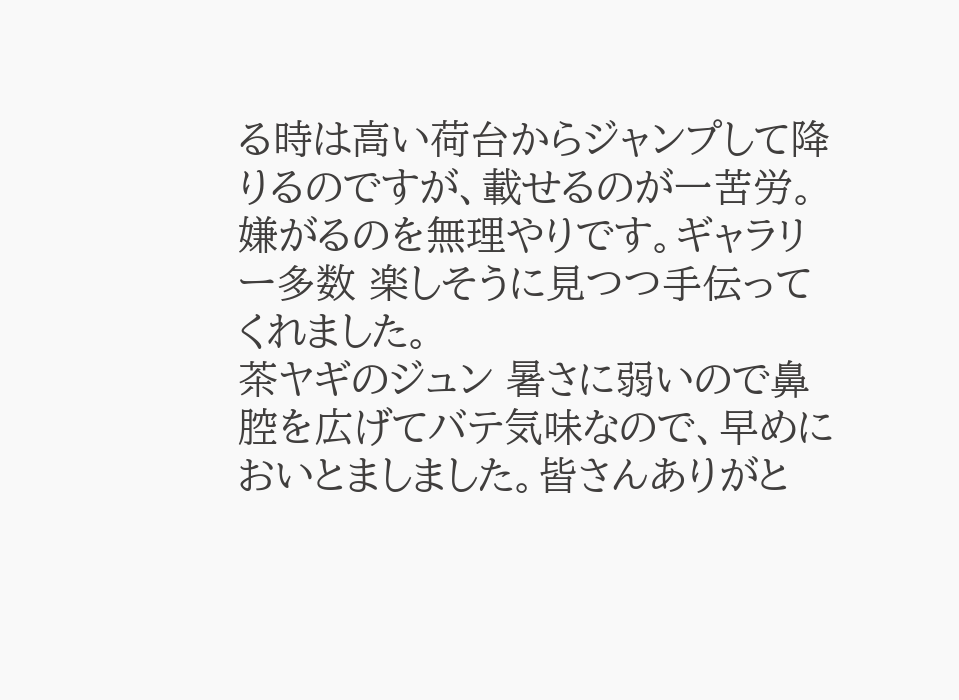る時は高い荷台からジャンプして降りるのですが、載せるのが一苦労。嫌がるのを無理やりです。ギャラリー多数 楽しそうに見つつ手伝ってくれました。
茶ヤギのジュン 暑さに弱いので鼻腔を広げてバテ気味なので、早めにおいとましました。皆さんありがと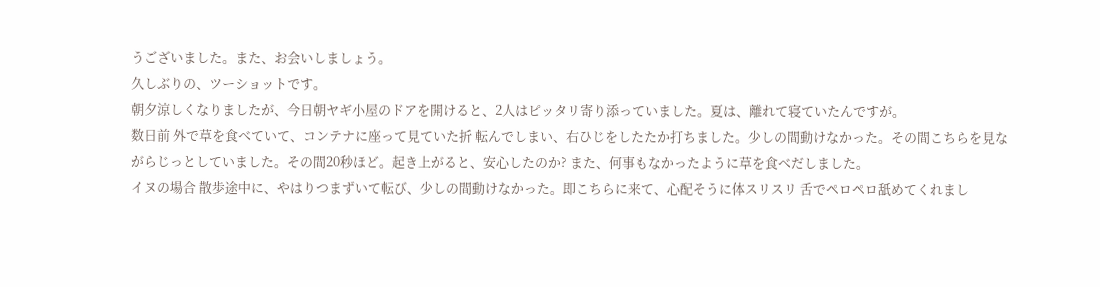うございました。また、お会いしましょう。
久しぶりの、ツーショットです。
朝夕涼しくなりましたが、今日朝ヤギ小屋のドアを開けると、2人はピッタリ寄り添っていました。夏は、離れて寝ていたんですが。
数日前 外で草を食べていて、コンテナに座って見ていた折 転んでしまい、右ひじをしたたか打ちました。少しの間動けなかった。その間こちらを見ながらじっとしていました。その間20秒ほど。起き上がると、安心したのか? また、何事もなかったように草を食べだしました。
イヌの場合 散歩途中に、やはりつまずいて転び、少しの間動けなかった。即こちらに来て、心配そうに体スリスリ 舌でペロペロ舐めてくれまし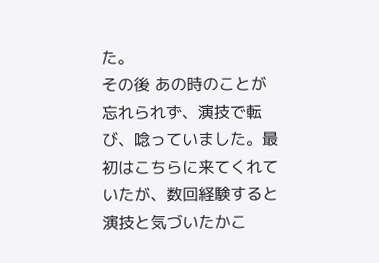た。
その後 あの時のことが忘れられず、演技で転び、唸っていました。最初はこちらに来てくれていたが、数回経験すると演技と気づいたかこ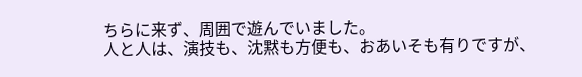ちらに来ず、周囲で遊んでいました。
人と人は、演技も、沈黙も方便も、おあいそも有りですが、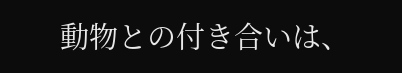動物との付き合いは、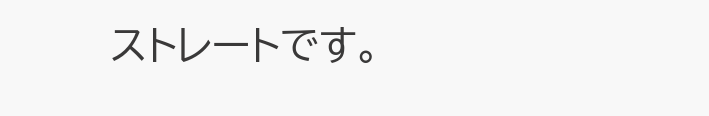ストレートです。